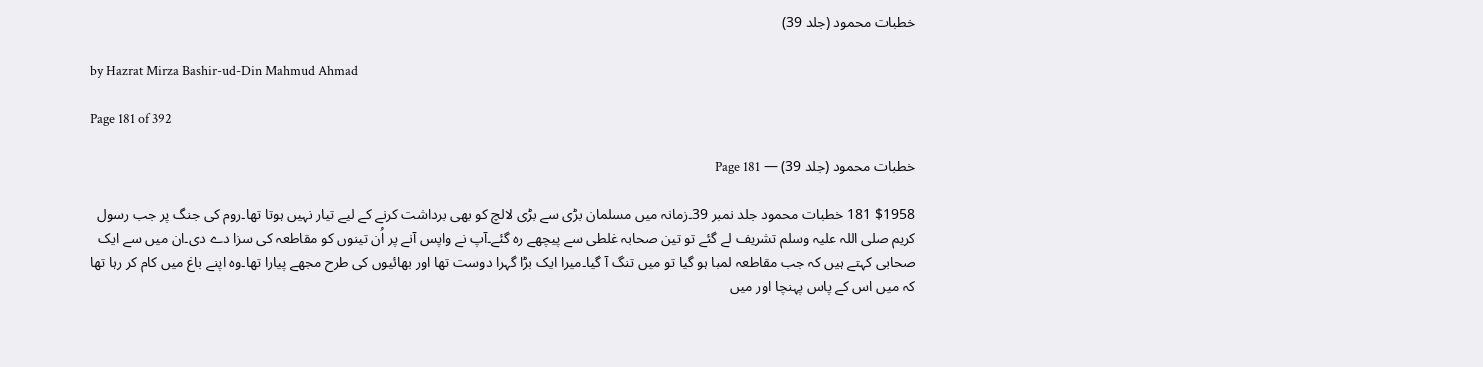خطبات محمود (جلد 39)

by Hazrat Mirza Bashir-ud-Din Mahmud Ahmad

Page 181 of 392

خطبات محمود (جلد 39) — Page 181

$1958 181 خطبات محمود جلد نمبر 39۔زمانہ میں مسلمان بڑی سے بڑی لالچ کو بھی برداشت کرنے کے لیے تیار نہیں ہوتا تھا۔روم کی جنگ پر جب رسول کریم صلی اللہ علیہ وسلم تشریف لے گئے تو تین صحابہ غلطی سے پیچھے رہ گئے۔آپ نے واپس آنے پر اُن تینوں کو مقاطعہ کی سزا دے دی۔ان میں سے ایک صحابی کہتے ہیں کہ جب مقاطعہ لمبا ہو گیا تو میں تنگ آ گیا۔میرا ایک بڑا گہرا دوست تھا اور بھائیوں کی طرح مجھے پیارا تھا۔وہ اپنے باغ میں کام کر رہا تھا کہ میں اس کے پاس پہنچا اور میں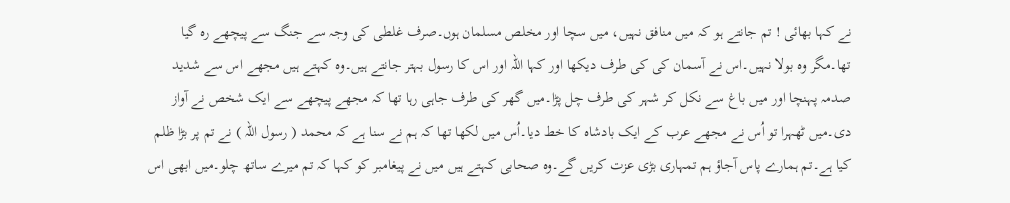نے کہا بھائی ! تم جانتے ہو کہ میں منافق نہیں، میں سچا اور مخلص مسلمان ہوں۔صرف غلطی کی وجہ سے جنگ سے پیچھے رہ گیا تھا۔مگر وہ بولا نہیں۔اس نے آسمان کی کی طرف دیکھا اور کہا اللہ اور اس کا رسول بہتر جانتے ہیں۔وہ کہتے ہیں مجھے اس سے شدید صدمہ پہنچا اور میں باغ سے نکل کر شہر کی طرف چل پڑا۔میں گھر کی طرف جاہی رہا تھا کہ مجھے پیچھے سے ایک شخص نے آواز دی۔میں ٹھہرا تو اُس نے مجھے عرب کے ایک بادشاہ کا خط دیا۔اُس میں لکھا تھا کہ ہم نے سنا ہے کہ محمد ( رسول اللہ ) نے تم پر بڑا ظلم کیا ہے۔تم ہمارے پاس آجاؤ ہم تمہاری بڑی عزت کریں گے۔وہ صحابی کہتے ہیں میں نے پیغامبر کو کہا کہ تم میرے ساتھ چلو۔میں ابھی اس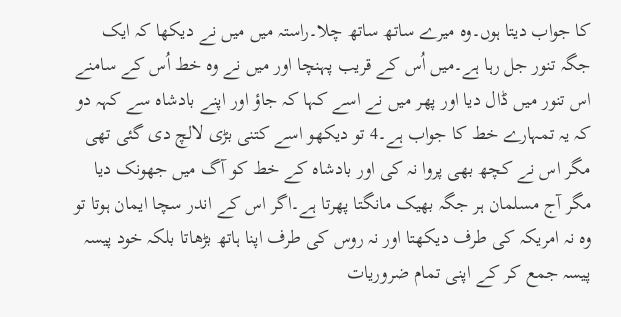کا جواب دیتا ہوں۔وہ میرے ساتھ ساتھ چلا۔راستہ میں میں نے دیکھا کہ ایک جگہ تنور جل رہا ہے۔میں اُس کے قریب پہنچا اور میں نے وہ خط اُس کے سامنے اس تنور میں ڈال دیا اور پھر میں نے اسے کہا کہ جاؤ اور اپنے بادشاہ سے کہہ دو کہ یہ تمہارے خط کا جواب ہے۔4 تو دیکھو اسے کتنی بڑی لالچ دی گئی تھی مگر اس نے کچھ بھی پروا نہ کی اور بادشاہ کے خط کو آگ میں جھونک دیا مگر آج مسلمان ہر جگہ بھیک مانگتا پھرتا ہے۔اگر اس کے اندر سچا ایمان ہوتا تو وہ نہ امریکہ کی طرف دیکھتا اور نہ روس کی طرف اپنا ہاتھ بڑھاتا بلکہ خود پیسہ پیسہ جمع کر کے اپنی تمام ضروریات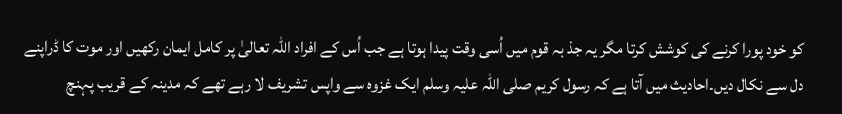کو خود پورا کرنے کی کوشش کرتا مگر یہ جذ بہ قوم میں اُسی وقت پیدا ہوتا ہے جب اُس کے افراد اللہ تعالیٰ پر کامل ایمان رکھیں اور موت کا ڈراپنے دل سے نکال دیں۔احادیث میں آتا ہے کہ رسول کریم صلی اللہ علیہ وسلم ایک غزوہ سے واپس تشریف لا رہے تھے کہ مدینہ کے قریب پہنچ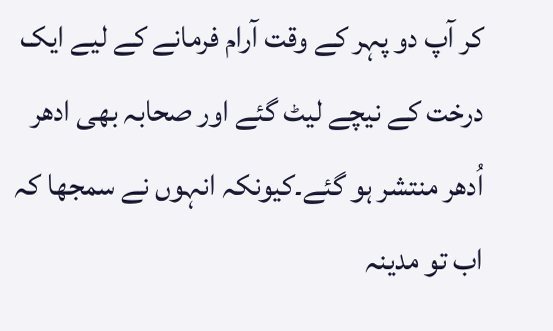کر آپ دو پہر کے وقت آرام فرمانے کے لیے ایک درخت کے نیچے لیٹ گئے اور صحابہ بھی ادھر اُدھر منتشر ہو گئے۔کیونکہ انہوں نے سمجھا کہ اب تو مدینہ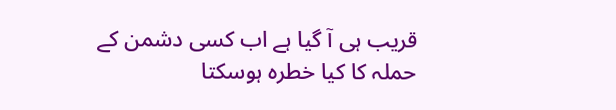قریب ہی آ گیا ہے اب کسی دشمن کے حملہ کا کیا خطرہ ہوسکتا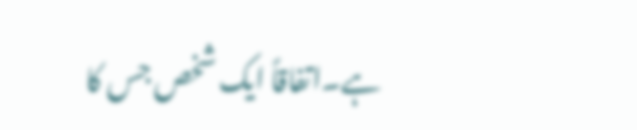ہے۔اتفاقاً ایک شخص جس کا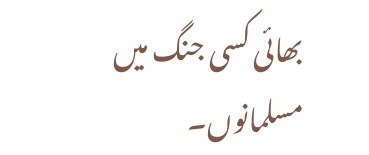بھائی کسی جنگ میں مسلمانوں۔